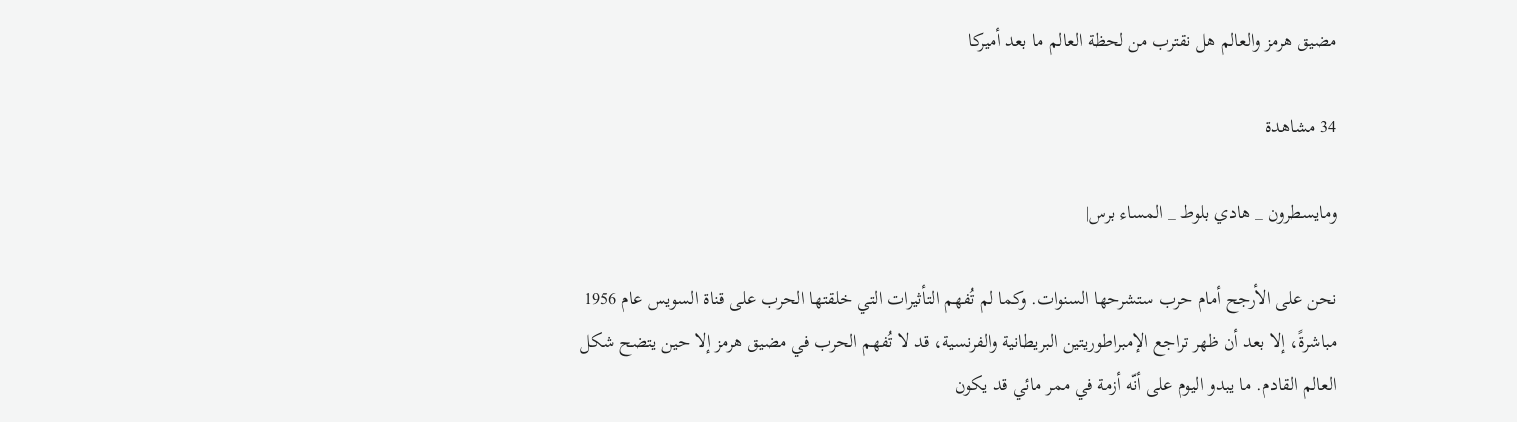مضيق هرمز والعالم هل نقترب من لحظة العالم ما بعد أميركا

34 مشاهدة

ومايسطرون _ هادي بلوط _ المساء برس|

نحن على الأرجح أمام حرب ستشرحها السنوات. وكما لم تُفهم التأثيرات التي خلقتها الحرب على قناة السويس عام 1956 مباشرةً، إلا بعد أن ظهر تراجع الإمبراطوريتين البريطانية والفرنسية، قد لا تُفهم الحرب في مضيق هرمز إلا حين يتضح شكل العالم القادم. ما يبدو اليوم على أنّه أزمة في ممر مائي قد يكون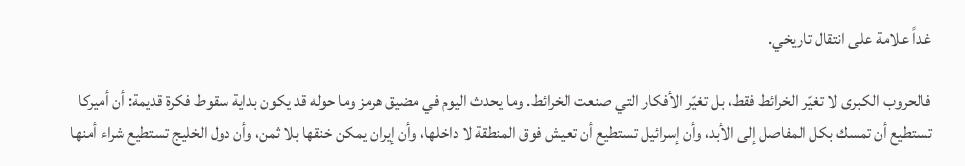غداً علامة على انتقال تاريخي.

فالحروب الكبرى لا تغيّر الخرائط فقط، بل تغيّر الأفكار التي صنعت الخرائط. وما يحدث اليوم في مضيق هرمز وما حوله قد يكون بداية سقوط فكرة قديمة: أن أميركا تستطيع أن تمسك بكل المفاصل إلى الأبد، وأن إسرائيل تستطيع أن تعيش فوق المنطقة لا داخلها، وأن إيران يمكن خنقها بلا ثمن، وأن دول الخليج تستطيع شراء أمنها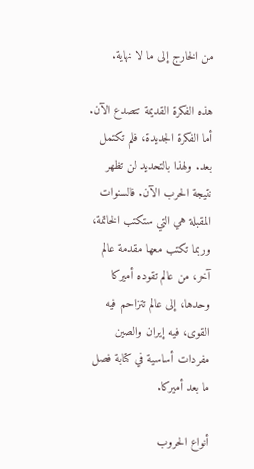من الخارج إلى ما لا نهاية.

هذه الفكرة القديمة تتصدع الآن. أما الفكرة الجديدة، فلم تكتمل بعد. ولهذا بالتحديد لن تظهر نتيجة الحرب الآن. فالسنوات المقبلة هي التي ستكتب الخاتمة، وربما تكتب معها مقدمة عالم آخر، من عالم تقوده أميركا وحدها، إلى عالم تتزاحم فيه القوى، فيه إيران والصين مفردات أساسية في كتابة فصل ما بعد أميركا.

أنواع الحروب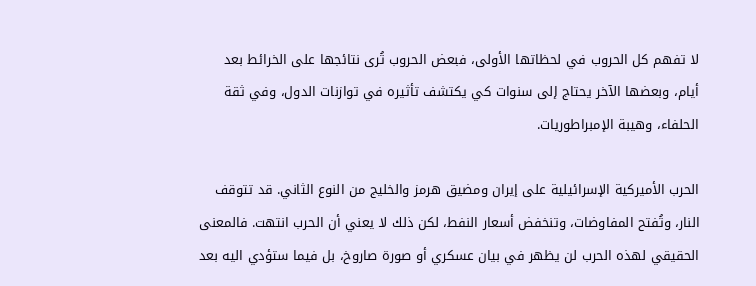لا تفهم كل الحروب في لحظاتها الأولى، فبعض الحروب تُرى نتائجها على الخرائط بعد أيام، وبعضها الآخر يحتاج إلى سنوات كي يكتشف تأثيره في توازنات الدول، وفي ثقة الحلفاء، وهيبة الإمبراطوريات.

الحرب الأميركية الإسرائيلية على إيران ومضيق هرمز والخليج من النوع الثاني. قد تتوقف النار، وتُفتح المفاوضات، وتنخفض أسعار النفط، لكن ذلك لا يعني أن الحرب انتهت. فالمعنى الحقيقي لهذه الحرب لن يظهر في بيان عسكري أو صورة صاروخ، بل فيما ستؤدي اليه بعد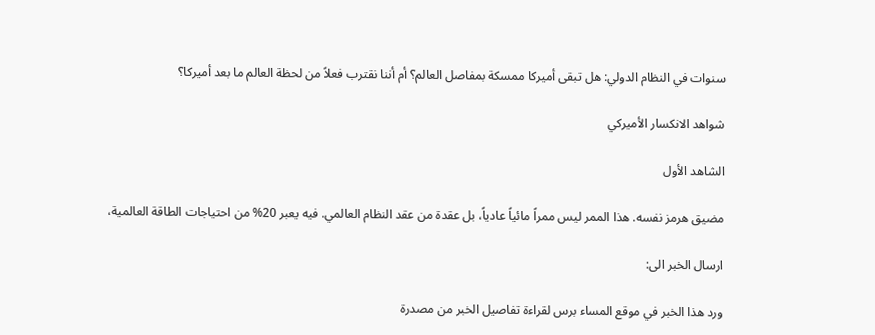سنوات في النظام الدولي: هل تبقى أميركا ممسكة بمفاصل العالم؟ أم أننا نقترب فعلاً من لحظة العالم ما بعد أميركا؟

شواهد الانكسار الأميركي

الشاهد الأول

مضيق هرمز نفسه. هذا الممر ليس ممراً مائياً عادياً، بل عقدة من عقد النظام العالمي. فيه يعبر 20% من احتياجات الطاقة العالمية،

ارسال الخبر الى:

ورد هذا الخبر في موقع المساء برس لقراءة تفاصيل الخبر من مصدرة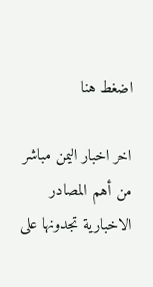اضغط هنا

اخر اخبار اليمن مباشر من أهم المصادر الاخبارية تجدونها على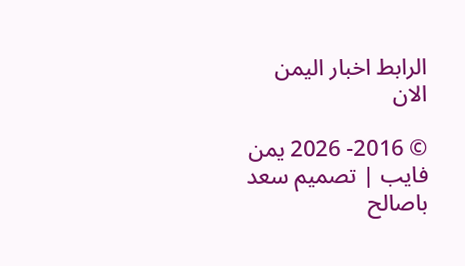الرابط اخبار اليمن الان

© 2016- 2026 يمن فايب | تصميم سعد باصالح